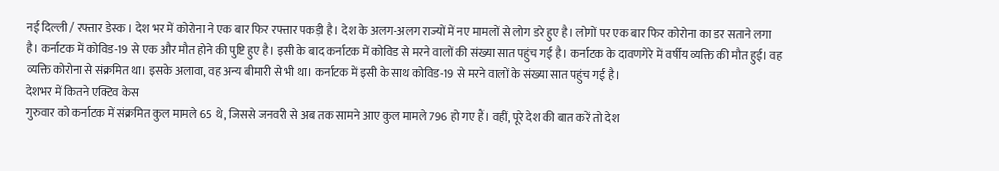नई दिल्ली / रफ्तार डेस्क । देश भर में कोरोना ने एक बार फिर रफ्तार पकड़ी है। देश के अलग-अलग राज्यों में नए मामलों से लोग डरे हुए है। लोगों पर एक बार फिर कोरोना का डर सताने लगा है। कर्नाटक में कोविड-19 से एक और मौत होने की पुष्टि हुए है। इसी के बाद कर्नाटक में कोविड से मरने वालों की संख्या सात पहुंच गई है। कर्नाटक के दावणगेरे में वर्षीय व्यक्ति की मौत हुई। वह व्यक्ति कोरोना से संक्रमित था। इसके अलावा, वह अन्य बीमारी से भी था। कर्नाटक में इसी के साथ कोविड-19 से मरने वालों के संख्या सात पहुंच गई है।
देशभर में कितने एक्टिव केस
गुरुवार को कर्नाटक में संक्रमित कुल मामले 65 थे, जिससे जनवरी से अब तक सामने आए कुल मामले 796 हो गए हैं। वहीं, पूरे देश की बात करें तो देश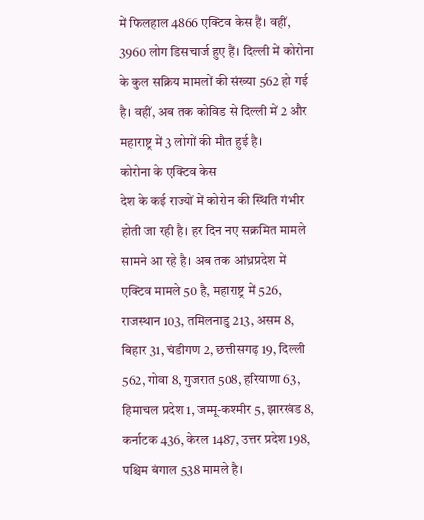में फिलहाल 4866 एक्टिव केस हैं। वहीं, 3960 लोग डिसचार्ज हुए हैं। दिल्ली में कोरोना के कुल सक्रिय मामलों की संख्या 562 हो गई है। वहीं, अब तक कोविड से दिल्ली में 2 और महाराष्ट्र में 3 लोगों की मौत हुई है।
कोरोना के एक्टिव केस
देश के कई राज्यों में कोरोन की स्थिति गंभीर होती जा रही है। हर दिन नए सक्रमित मामले सामने आ रहे है। अब तक आंध्रप्रदेश में एक्टिव मामले 50 है, महाराष्ट्र में 526, राजस्थान 103, तमिलनाडु 213, असम 8, बिहार 31, चंडीगण 2, छत्तीसगढ़ 19, दिल्ली 562, गोवा 8, गुजरात 508, हरियाणा 63, हिमाचल प्रदेश 1, जम्मू-कश्मीर 5, झारखंड 8, कर्नाटक 436, केरल 1487, उत्तर प्रदेश 198, पश्चिम बंगाल 538 मामले है।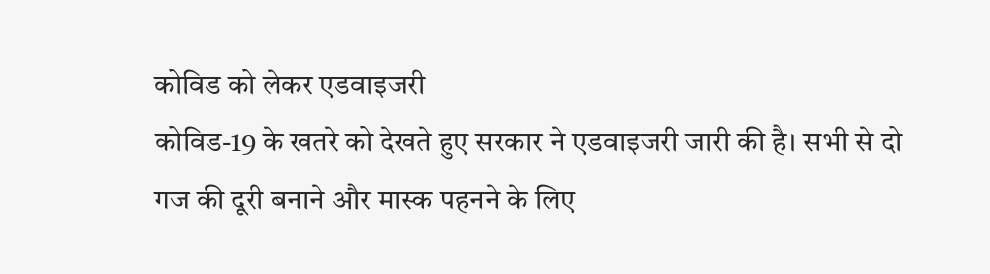कोविड को लेकर एडवाइजरी
कोविड-19 के खतरे को देखते हुए सरकार ने एडवाइजरी जारी की है। सभी से दो गज की दूरी बनाने और मास्क पहनने के लिए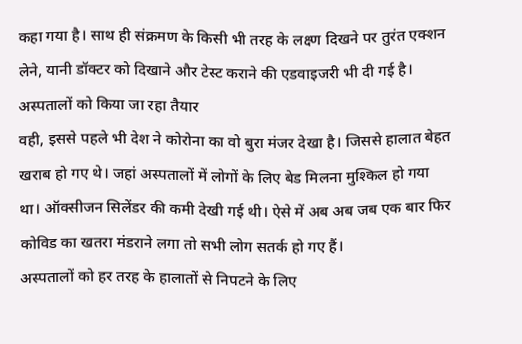कहा गया है। साथ ही संक्रमण के किसी भी तरह के लक्ष्ण दिखने पर तुरंत एक्शन लेने, यानी डॉक्टर को दिखाने और टेस्ट कराने की एडवाइजरी भी दी गई है।
अस्पतालों को किया जा रहा तैयार
वही, इससे पहले भी देश ने कोरोना का वो बुरा मंजर देखा है। जिससे हालात बेहत खराब हो गए थे। जहां अस्पतालों में लोगों के लिए बेड मिलना मुश्किल हो गया था। ऑक्सीजन सिलेंडर की कमी देखी गई थी। ऐसे में अब अब जब एक बार फिर कोविड का खतरा मंडराने लगा तो सभी लोग सतर्क हो गए हैं।
अस्पतालों को हर तरह के हालातों से निपटने के लिए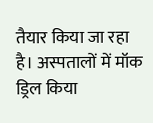तैयार किया जा रहा है। अस्पतालों में मॉक ड्रिल किया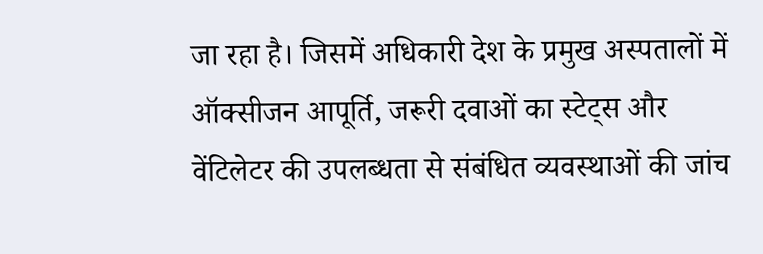जा रहा है। जिसमें अधिकारी देश के प्रमुख अस्पतालों में ऑक्सीजन आपूर्ति, जरूरी दवाओं का स्टेट्स और वेंटिलेटर की उपलब्धता से संबंधित व्यवस्थाओं की जांच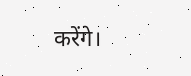करेंगे।